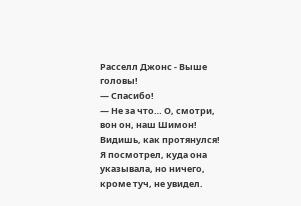Расселл Джонс - Выше головы!
— Спасибо!
— Не за что… О, смотри, вон он, наш Шимон! Видишь, как протянулся!
Я посмотрел, куда она указывала, но ничего, кроме туч, не увидел.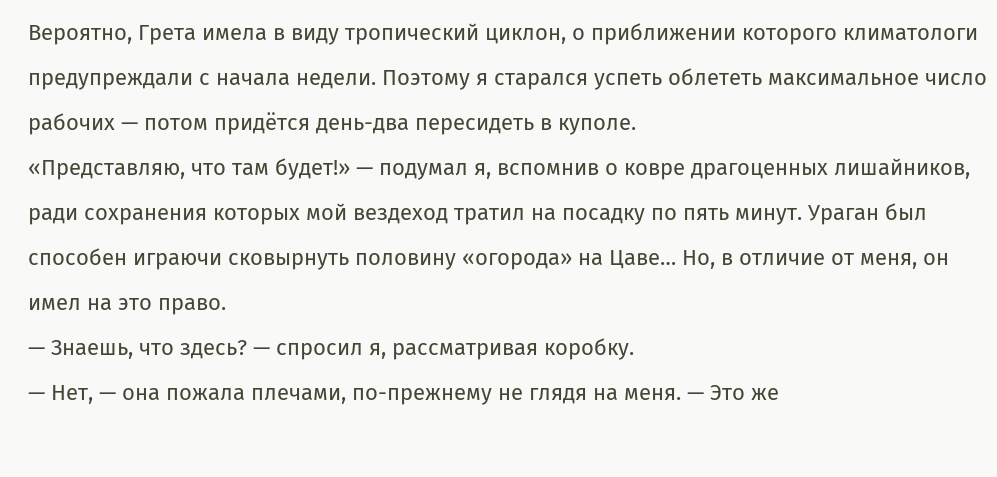Вероятно, Грета имела в виду тропический циклон, о приближении которого климатологи предупреждали с начала недели. Поэтому я старался успеть облететь максимальное число рабочих — потом придётся день-два пересидеть в куполе.
«Представляю, что там будет!» — подумал я, вспомнив о ковре драгоценных лишайников, ради сохранения которых мой вездеход тратил на посадку по пять минут. Ураган был способен играючи сковырнуть половину «огорода» на Цаве… Но, в отличие от меня, он имел на это право.
— Знаешь, что здесь? — спросил я, рассматривая коробку.
— Нет, — она пожала плечами, по-прежнему не глядя на меня. — Это же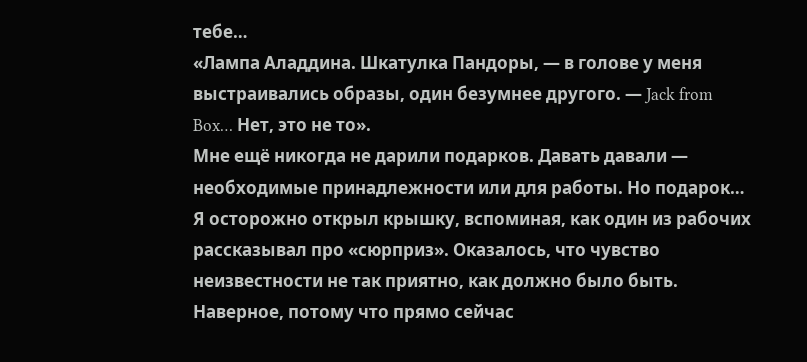тебе…
«Лампа Аладдина. Шкатулка Пандоры, — в голове у меня выстраивались образы, один безумнее другого. — Jack from Box… Нет, это не то».
Мне ещё никогда не дарили подарков. Давать давали — необходимые принадлежности или для работы. Но подарок…
Я осторожно открыл крышку, вспоминая, как один из рабочих рассказывал про «сюрприз». Оказалось, что чувство неизвестности не так приятно, как должно было быть. Наверное, потому что прямо сейчас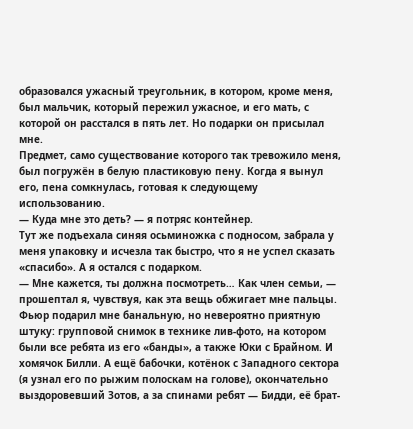образовался ужасный треугольник, в котором, кроме меня, был мальчик, который пережил ужасное, и его мать, с которой он расстался в пять лет. Но подарки он присылал мне.
Предмет, само существование которого так тревожило меня, был погружён в белую пластиковую пену. Когда я вынул его, пена сомкнулась, готовая к следующему использованию.
— Куда мне это деть? — я потряс контейнер.
Тут же подъехала синяя осьминожка с подносом, забрала у меня упаковку и исчезла так быстро, что я не успел сказать «спасибо». А я остался с подарком.
— Мне кажется, ты должна посмотреть… Как член семьи, — прошептал я, чувствуя, как эта вещь обжигает мне пальцы.
Фьюр подарил мне банальную, но невероятно приятную штуку: групповой снимок в технике лив-фото, на котором были все ребята из его «банды», а также Юки с Брайном. И хомячок Билли. А ещё бабочки, котёнок с Западного сектора (я узнал его по рыжим полоскам на голове), окончательно выздоровевший Зотов, а за спинами ребят — Бидди, её брат-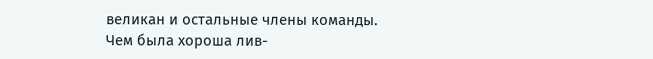великан и остальные члены команды.
Чем была хороша лив-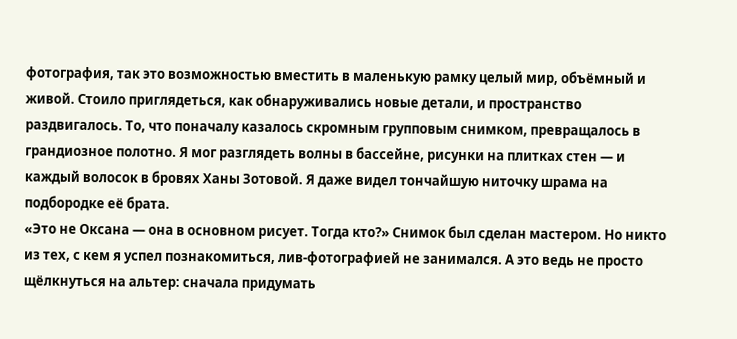фотография, так это возможностью вместить в маленькую рамку целый мир, объёмный и живой. Стоило приглядеться, как обнаруживались новые детали, и пространство раздвигалось. То, что поначалу казалось скромным групповым снимком, превращалось в грандиозное полотно. Я мог разглядеть волны в бассейне, рисунки на плитках стен — и каждый волосок в бровях Ханы Зотовой. Я даже видел тончайшую ниточку шрама на подбородке её брата.
«Это не Оксана — она в основном рисует. Тогда кто?» Снимок был сделан мастером. Но никто из тех, с кем я успел познакомиться, лив-фотографией не занимался. А это ведь не просто щёлкнуться на альтер: сначала придумать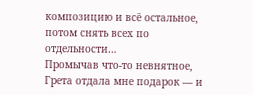композицию и всё остальное, потом снять всех по отдельности…
Промычав что-то невнятное, Грета отдала мне подарок — и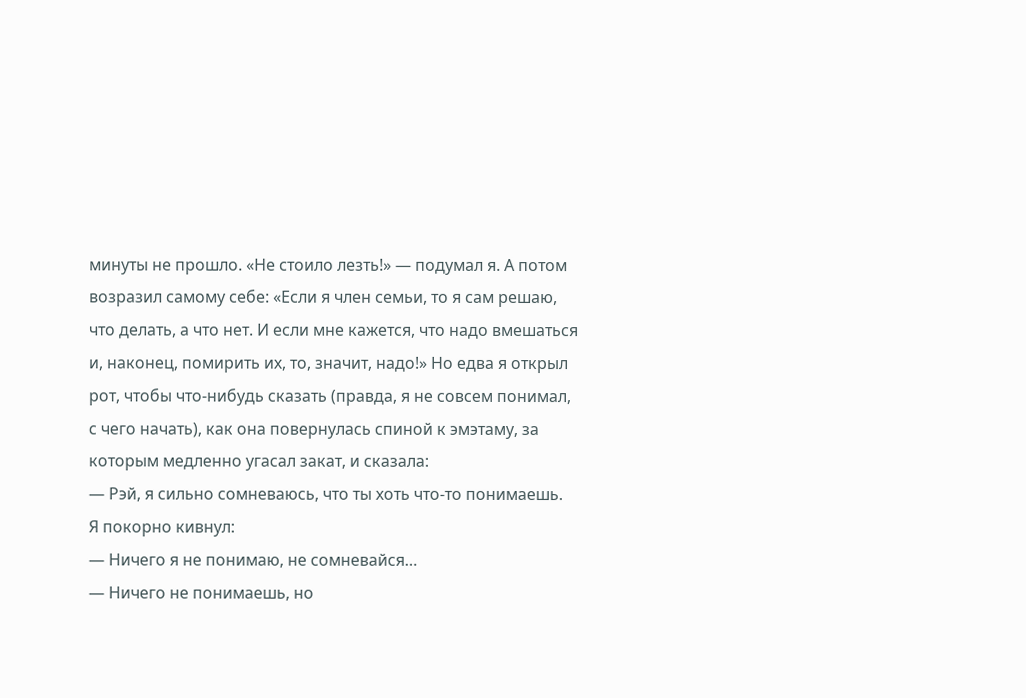минуты не прошло. «Не стоило лезть!» — подумал я. А потом возразил самому себе: «Если я член семьи, то я сам решаю, что делать, а что нет. И если мне кажется, что надо вмешаться и, наконец, помирить их, то, значит, надо!» Но едва я открыл рот, чтобы что-нибудь сказать (правда, я не совсем понимал, с чего начать), как она повернулась спиной к эмэтаму, за которым медленно угасал закат, и сказала:
— Рэй, я сильно сомневаюсь, что ты хоть что-то понимаешь.
Я покорно кивнул:
— Ничего я не понимаю, не сомневайся…
— Ничего не понимаешь, но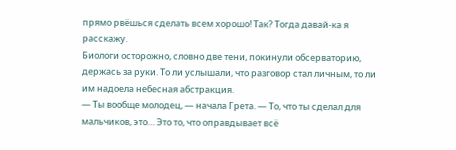прямо рвёшься сделать всем хорошо! Так? Тогда давай-ка я расскажу.
Биологи осторожно, словно две тени, покинули обсерваторию, держась за руки. То ли услышали, что разговор стал личным, то ли им надоела небесная абстракция.
— Ты вообще молодец, — начала Грета. — То, что ты сделал для мальчиков, это… Это то, что оправдывает всё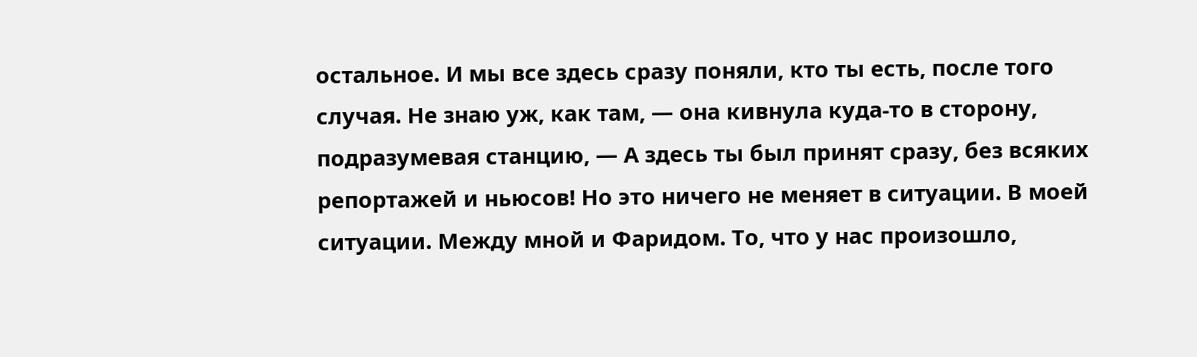остальное. И мы все здесь сразу поняли, кто ты есть, после того случая. Не знаю уж, как там, — она кивнула куда-то в сторону, подразумевая станцию, — А здесь ты был принят сразу, без всяких репортажей и ньюсов! Но это ничего не меняет в ситуации. В моей ситуации. Между мной и Фаридом. То, что у нас произошло,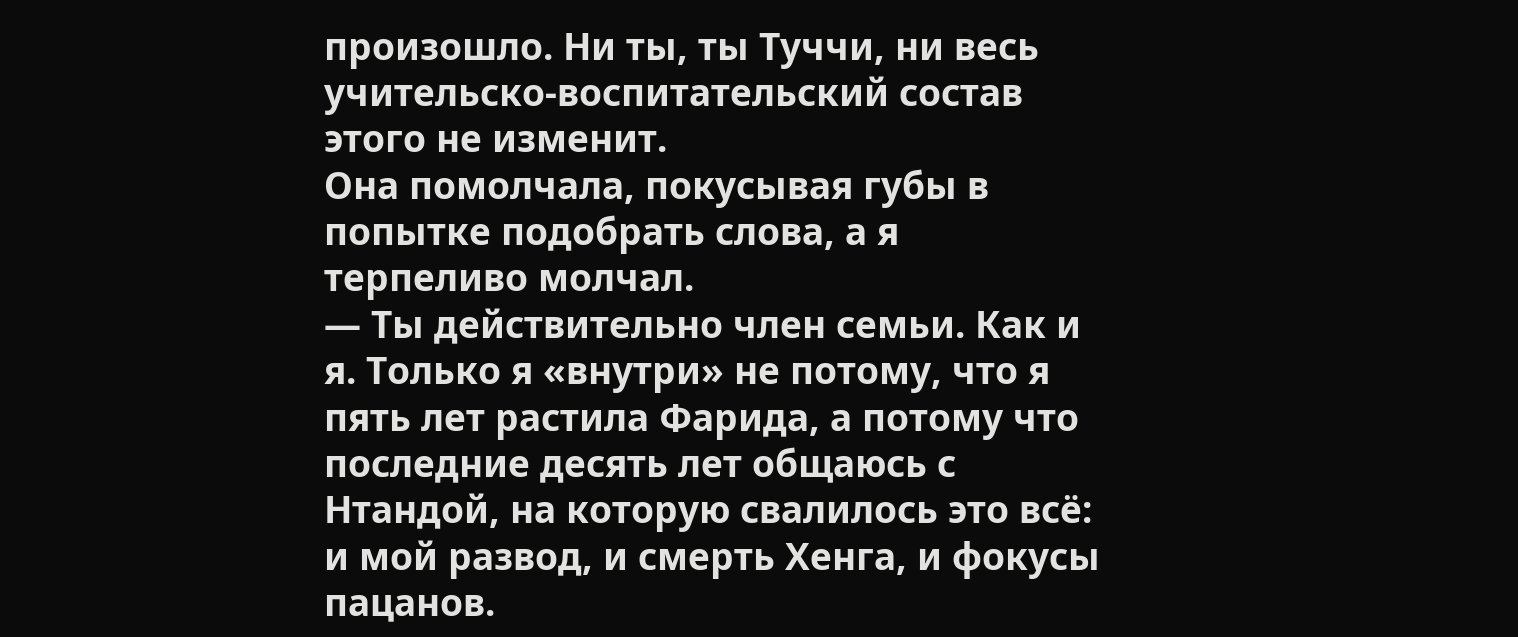произошло. Ни ты, ты Туччи, ни весь учительско-воспитательский состав этого не изменит.
Она помолчала, покусывая губы в попытке подобрать слова, а я терпеливо молчал.
— Ты действительно член семьи. Как и я. Только я «внутри» не потому, что я пять лет растила Фарида, а потому что последние десять лет общаюсь с Нтандой, на которую свалилось это всё: и мой развод, и смерть Хенга, и фокусы пацанов.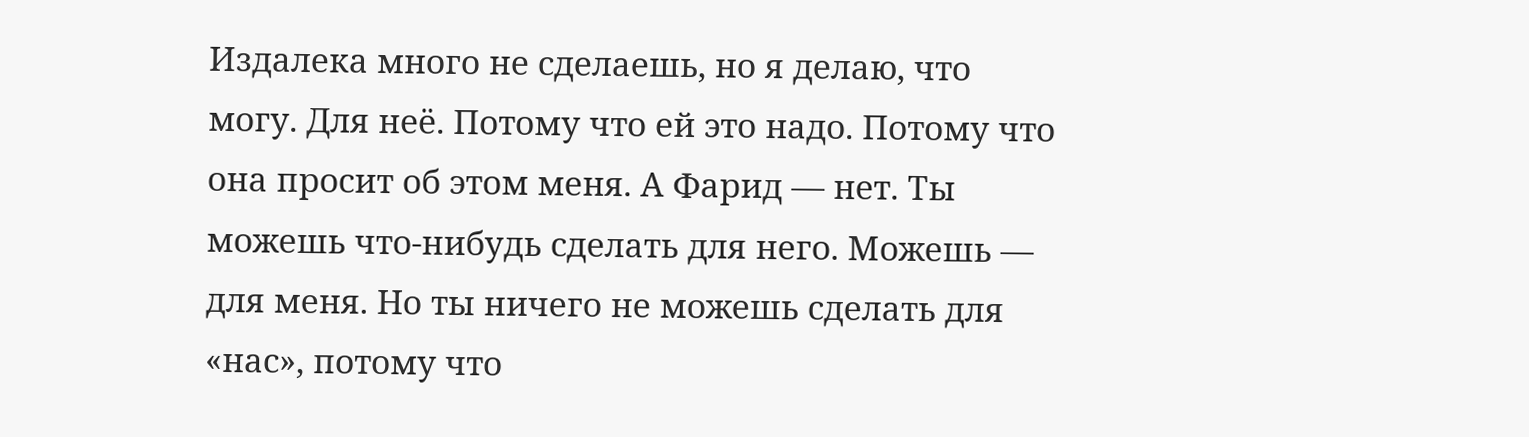Издалека много не сделаешь, но я делаю, что могу. Для неё. Потому что ей это надо. Потому что она просит об этом меня. А Фарид — нет. Ты можешь что-нибудь сделать для него. Можешь — для меня. Но ты ничего не можешь сделать для «нас», потому что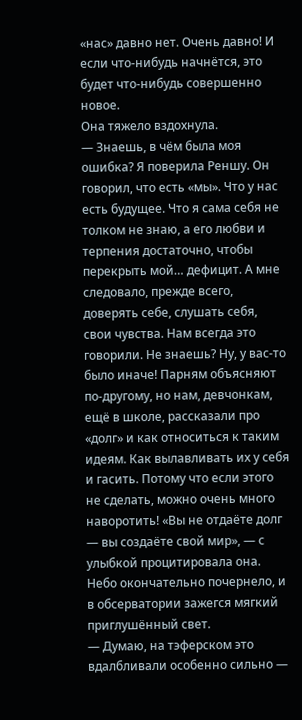«нас» давно нет. Очень давно! И если что-нибудь начнётся, это будет что-нибудь совершенно новое.
Она тяжело вздохнула.
— Знаешь, в чём была моя ошибка? Я поверила Реншу. Он говорил, что есть «мы». Что у нас есть будущее. Что я сама себя не толком не знаю, а его любви и терпения достаточно, чтобы перекрыть мой… дефицит. А мне следовало, прежде всего, доверять себе, слушать себя, свои чувства. Нам всегда это говорили. Не знаешь? Ну, у вас-то было иначе! Парням объясняют по-другому, но нам, девчонкам, ещё в школе, рассказали про «долг» и как относиться к таким идеям. Как вылавливать их у себя и гасить. Потому что если этого не сделать, можно очень много наворотить! «Вы не отдаёте долг — вы создаёте свой мир», — с улыбкой процитировала она.
Небо окончательно почернело, и в обсерватории зажегся мягкий приглушённый свет.
— Думаю, на тэферском это вдалбливали особенно сильно —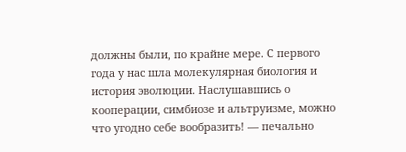должны были, по крайне мере. С первого года у нас шла молекулярная биология и история эволюции. Наслушавшись о кооперации, симбиозе и альтруизме, можно что угодно себе вообразить! — печально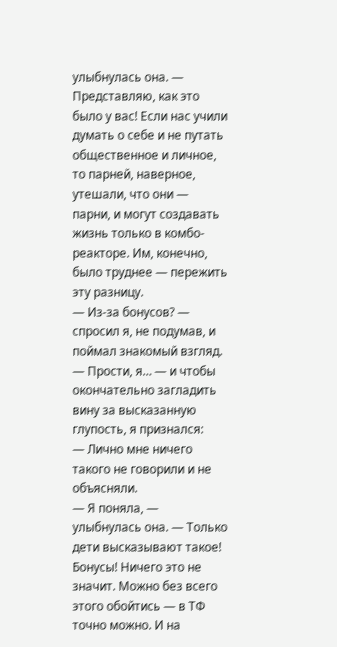улыбнулась она. — Представляю, как это было у вас! Если нас учили думать о себе и не путать общественное и личное, то парней, наверное, утешали, что они — парни, и могут создавать жизнь только в комбо-реакторе. Им, конечно, было труднее — пережить эту разницу.
— Из-за бонусов? — спросил я, не подумав, и поймал знакомый взгляд. — Прости, я… — и чтобы окончательно загладить вину за высказанную глупость, я признался:
— Лично мне ничего такого не говорили и не объясняли.
— Я поняла, — улыбнулась она. — Только дети высказывают такое! Бонусы! Ничего это не значит. Можно без всего этого обойтись — в ТФ точно можно. И на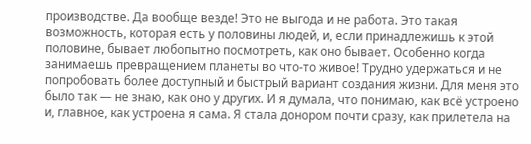производстве. Да вообще везде! Это не выгода и не работа. Это такая возможность, которая есть у половины людей, и, если принадлежишь к этой половине, бывает любопытно посмотреть, как оно бывает. Особенно когда занимаешь превращением планеты во что-то живое! Трудно удержаться и не попробовать более доступный и быстрый вариант создания жизни. Для меня это было так — не знаю, как оно у других. И я думала, что понимаю, как всё устроено и, главное, как устроена я сама. Я стала донором почти сразу, как прилетела на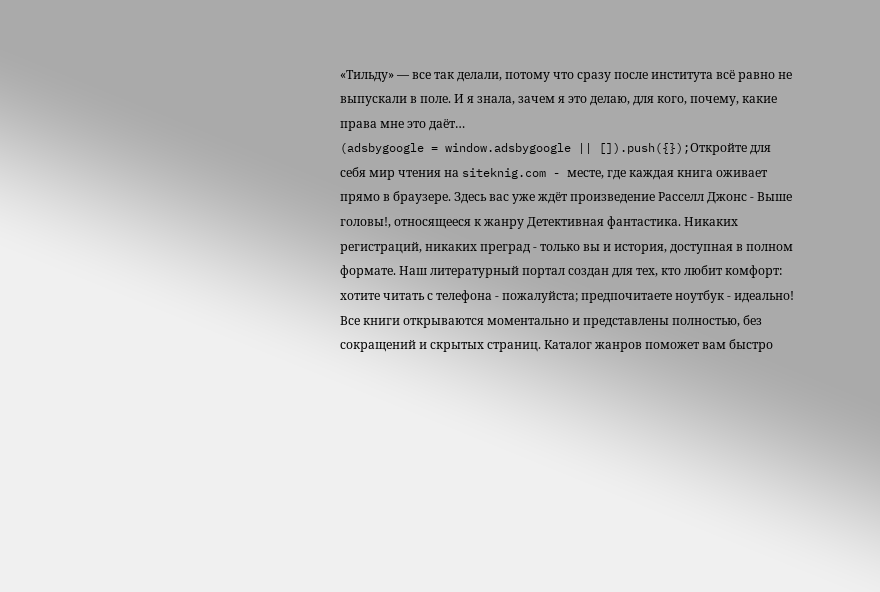«Тильду» — все так делали, потому что сразу после института всё равно не выпускали в поле. И я знала, зачем я это делаю, для кого, почему, какие права мне это даёт…
(adsbygoogle = window.adsbygoogle || []).push({});Откройте для себя мир чтения на siteknig.com - месте, где каждая книга оживает прямо в браузере. Здесь вас уже ждёт произведение Расселл Джонс - Выше головы!, относящееся к жанру Детективная фантастика. Никаких регистраций, никаких преград - только вы и история, доступная в полном формате. Наш литературный портал создан для тех, кто любит комфорт: хотите читать с телефона - пожалуйста; предпочитаете ноутбук - идеально! Все книги открываются моментально и представлены полностью, без сокращений и скрытых страниц. Каталог жанров поможет вам быстро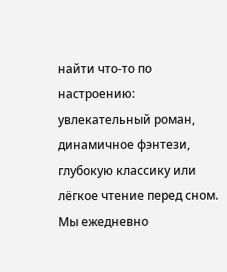найти что-то по настроению: увлекательный роман, динамичное фэнтези, глубокую классику или лёгкое чтение перед сном. Мы ежедневно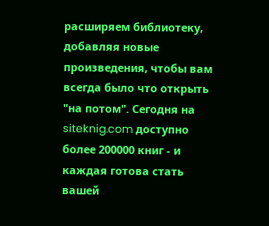расширяем библиотеку, добавляя новые произведения, чтобы вам всегда было что открыть "на потом". Сегодня на siteknig.com доступно более 200000 книг - и каждая готова стать вашей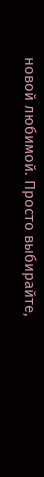новой любимой. Просто выбирайте,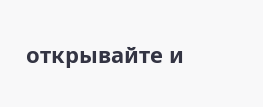открывайте и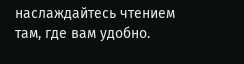наслаждайтесь чтением там, где вам удобно.